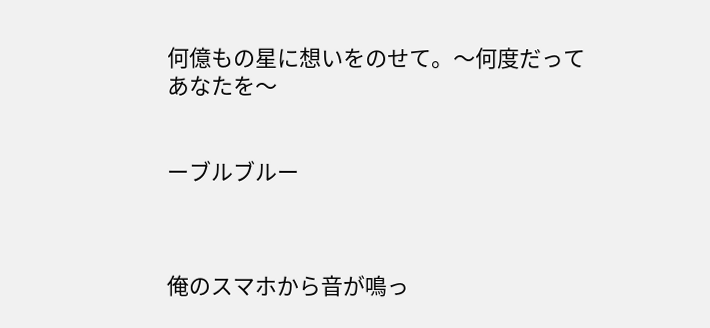何億もの星に想いをのせて。〜何度だってあなたを〜


ーブルブルー



俺のスマホから音が鳴っ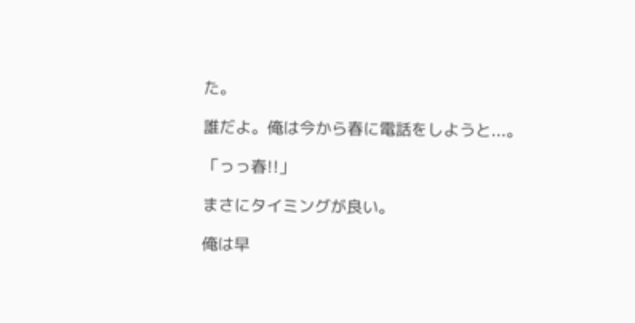た。

誰だよ。俺は今から春に電話をしようと...。

「っっ春!!」

まさにタイミングが良い。

俺は早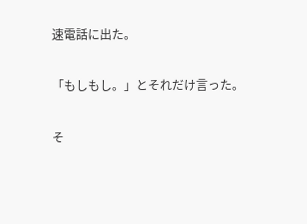速電話に出た。

「もしもし。」とそれだけ言った。

そ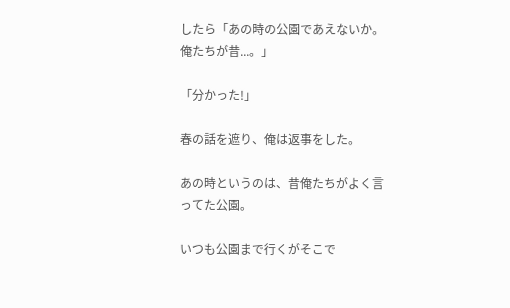したら「あの時の公園であえないか。俺たちが昔...。」

「分かった!」

春の話を遮り、俺は返事をした。

あの時というのは、昔俺たちがよく言ってた公園。

いつも公園まで行くがそこで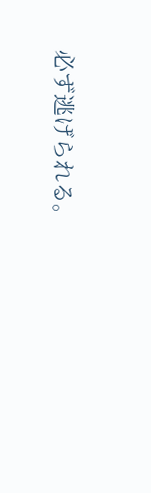必ず逃げられる。